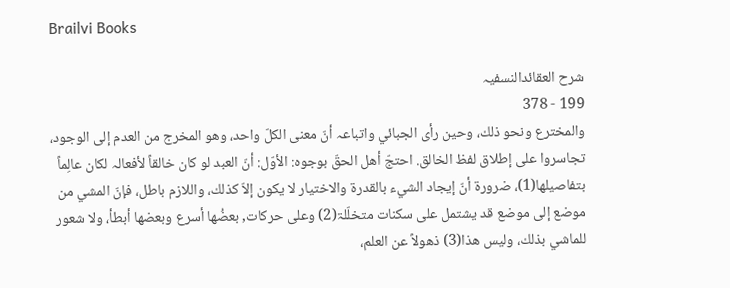Brailvi Books

شرح العقائدالنسفیہ
199 - 378
والمخترع ونحو ذلك، وحين رأی الجبائي واتباعہ أنّ معنی الكلّ واحد، وھو المخرج من العدم إلی الوجود، تجاسروا علی إطلاق لفظ الخالق. احتجّ أھل الحقّ بوجوہ: الأوّل: أنّ العبد لو كان خالقاً لأفعالہ لكان عالِماً بتفاصيلھا(1)، ضرورۃ أنّ إيجاد الشيء بالقدرۃ والاختيار لا يكون إلاّ كذلك، واللازم باطل، فإنّ المشي من موضع إلی موضع قد يشتمل علی سكنات متخلّلۃ(2) وعلی حركات, بعضُھا أسرع وبعضھا أبطأ، ولا شعور للماشي بذلك، وليس ھذا(3) ذھولاً عن العلم،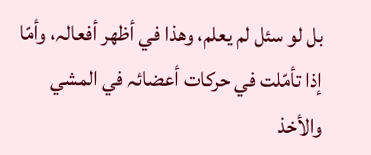بل لو سئل لم يعلم، وھذا في أظھر أفعالہ، وأمّا إذا تأمّلت في حركات أعضائہ في المشي والأخذ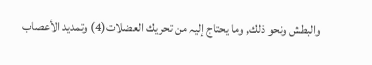والبطش ونحو ذلك, وما يحتاج إليہ من تحريك العضلات(4) وتمديد الأعصاب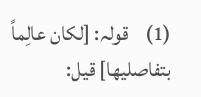(1)    قولہ: [لكان عالِماً بتفاصليھا] قيل: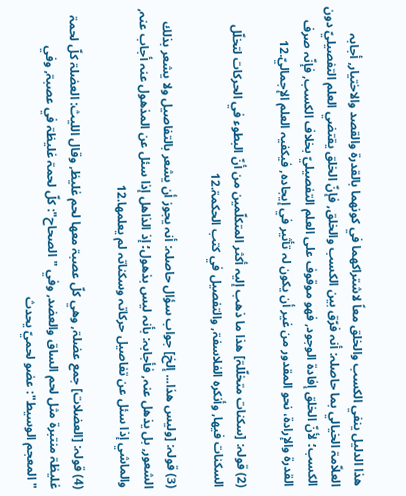ھذا الدليل ينفي الكسب والخلق معاً لاشتراكھما في كونھما بالقدرۃ والقصد والاختيار, أجابہ العلاّمۃ الخيالي بما حاصلہ: أنہ فرّق بين الكسب والخلق, فإنّ الخلق يقتضي العلم التفصيليّ دون الكسب؛ لأنّ الخلق إفادۃ الوجود, فھو موقوف علی العلم التفصيليّ بخلاف الكسب, فإنّہ صرف القدرۃ والإرادۃ، نحو المقدور من غير أن يكون لہ تأثير في إيجادہ, فيكفيہ العلم الإجماليّ.12

(2) قولہ: [سكنات متخلّلۃ] ھذا ما ذھب إليہ أكثر المتكلّمين من أنّ البطوء في الحركات لتخلّل السكنات فيھا, وأنكرہ الفلاسفۃ, والتفصيل في كتب الحكمۃ.12

(3) قولہ: [وليس ھذا... إلخ] جواب سؤال حاصلہ: أنہ يجوز أن يشعر بالتفاصيل ولا يشعر بذلك الشعور, بل يذھل عنہ, فأجابہ: بأنہ ليس بذھول؛ إذ الذاھل إذا سئل عن المذھول عنہ أجاب عنہ, والماشي إذا سئل عن تفاصيل حركاتہ وسكناتہ لم يعلمھا.12

(4) قولہ: [العضلات] جمع عضلۃ, وھي كلّ عصبۃ معھا لحم غليظ, وقال الليث: العضلۃ كلّ لحمۃ غليظۃ منتبرۃ مثل لحم الساق والعضد, وفي "الصحاح": كلّ لحمۃ غليظۃ في عصبۃ, وفي "المعجم الوسيط": عضو لحميّ يحدث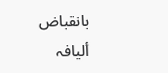بانقباض أليافہ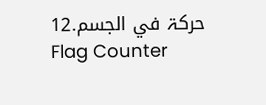حركۃ في الجسم.12
Flag Counter